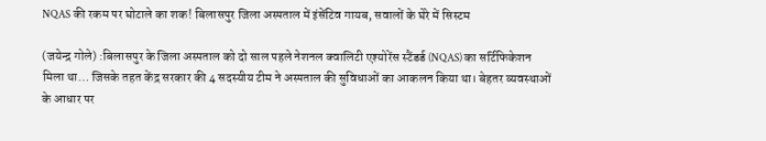NQAS की रकम पर घोटाले का शक! बिलासपुर जिला अस्पताल में इंसेंटिव गायब, सवालों के घेरे में सिस्टम

(जयेन्द्र गोले) :बिलासपुर के जिला अस्पताल को दो साल पहले नेशनल क्वालिटी एश्योरेंस स्टैंडर्ड (NQAS) का सर्टिफिकेशन मिला था… जिसके तहत केंद्र सरकार की 4 सदस्यीय टीम ने अस्पताल की सुविधाओं का आकलन किया था। बेहतर व्यवस्थाओं के आधार पर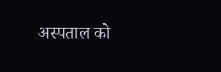अस्पताल को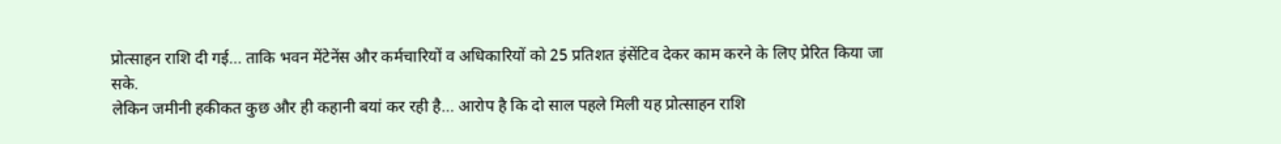प्रोत्साहन राशि दी गई… ताकि भवन मेंटेनेंस और कर्मचारियों व अधिकारियों को 25 प्रतिशत इंसेंटिव देकर काम करने के लिए प्रेरित किया जा सके.
लेकिन जमीनी हकीकत कुछ और ही कहानी बयां कर रही है… आरोप है कि दो साल पहले मिली यह प्रोत्साहन राशि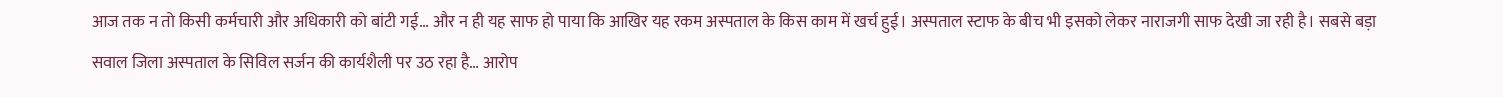आज तक न तो किसी कर्मचारी और अधिकारी को बांटी गई… और न ही यह साफ हो पाया कि आखिर यह रकम अस्पताल के किस काम में खर्च हुई। अस्पताल स्टाफ के बीच भी इसको लेकर नाराजगी साफ देखी जा रही है। सबसे बड़ा सवाल जिला अस्पताल के सिविल सर्जन की कार्यशैली पर उठ रहा है… आरोप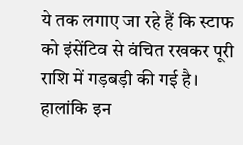ये तक लगाए जा रहे हैं कि स्टाफ को इंसेंटिव से वंचित रखकर पूरी राशि में गड़बड़ी की गई है।
हालांकि इन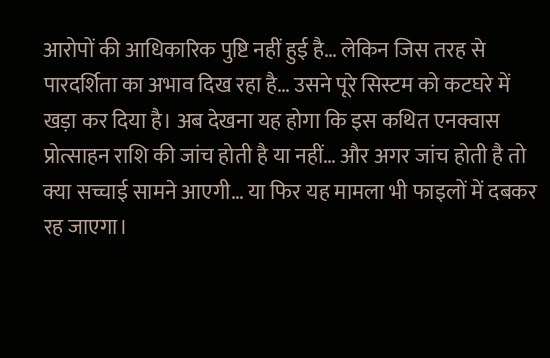आरोपों की आधिकारिक पुष्टि नहीं हुई है… लेकिन जिस तरह से पारदर्शिता का अभाव दिख रहा है… उसने पूरे सिस्टम को कटघरे में खड़ा कर दिया है। अब देखना यह होगा कि इस कथित एनक्वास प्रोत्साहन राशि की जांच होती है या नहीं… और अगर जांच होती है तो क्या सच्चाई सामने आएगी… या फिर यह मामला भी फाइलों में दबकर रह जाएगा।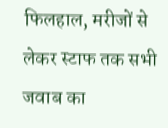फिलहाल, मरीजों से लेकर स्टाफ तक सभी जवाब का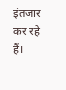इंतजार कर रहे हैं।